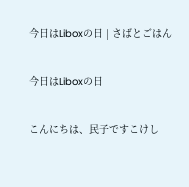今日はLiboxの日 | さばとごはん

今日はLiboxの日

こんにちは、民子ですこけし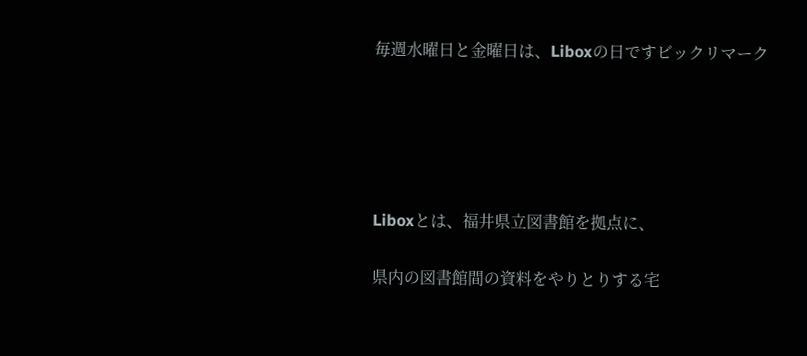毎週水曜日と金曜日は、Liboxの日ですビックリマーク





Liboxとは、福井県立図書館を拠点に、

県内の図書館間の資料をやりとりする宅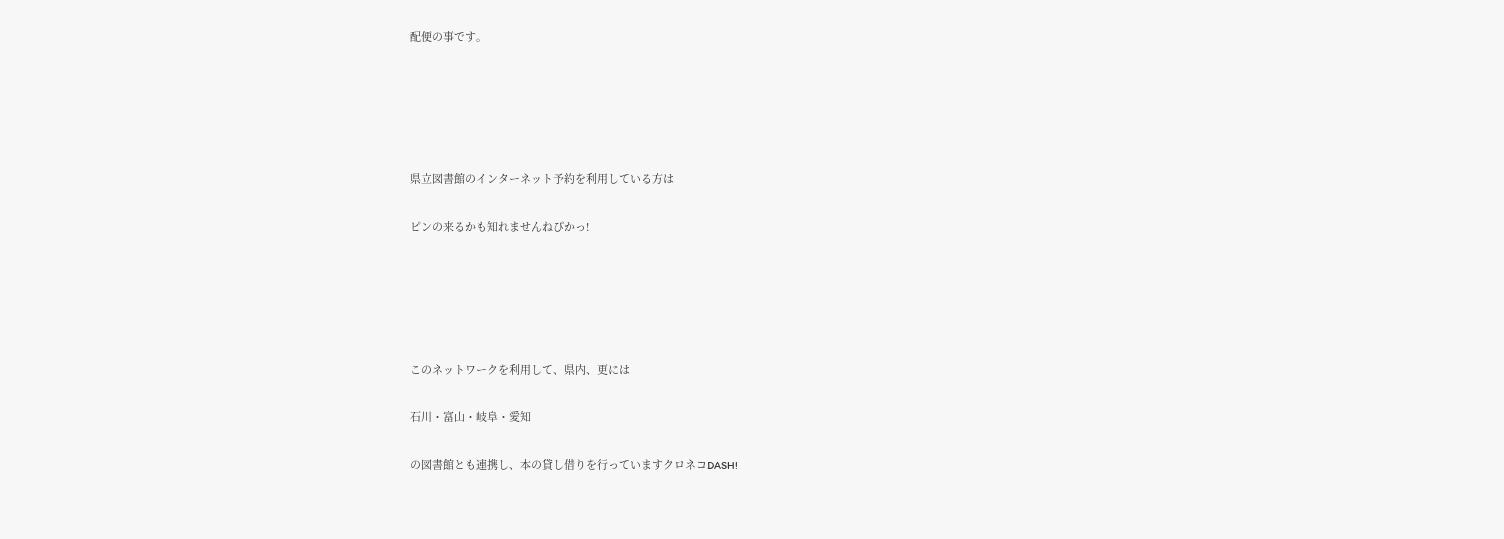配便の事です。





県立図書館のインターネット予約を利用している方は

ピンの来るかも知れませんねぴかっ!





このネットワークを利用して、県内、更には

石川・富山・岐阜・愛知

の図書館とも連携し、本の貸し借りを行っていますクロネコDASH!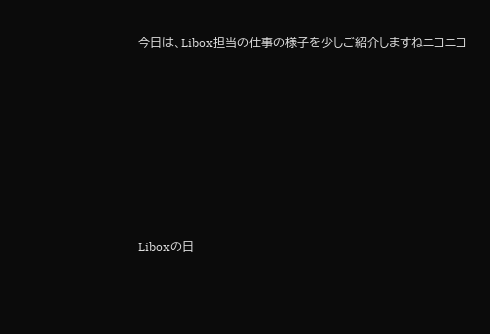今日は、Libox担当の仕事の様子を少しご紹介しますねニコニコ









Liboxの日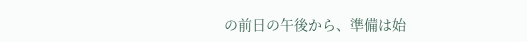の前日の午後から、準備は始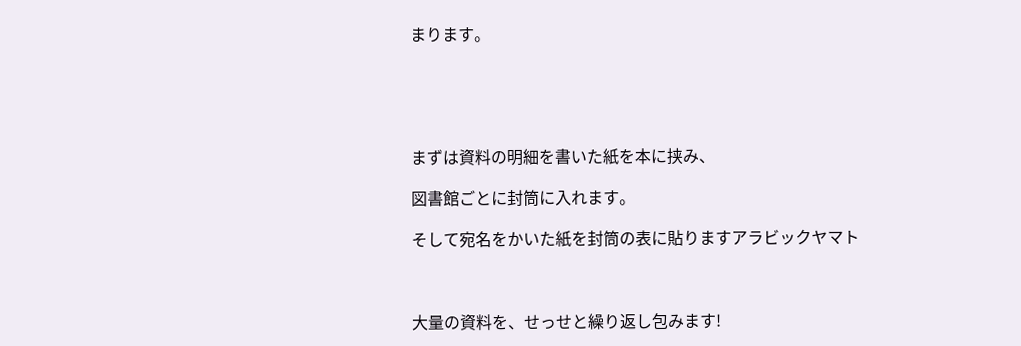まります。





まずは資料の明細を書いた紙を本に挟み、

図書館ごとに封筒に入れます。

そして宛名をかいた紙を封筒の表に貼りますアラビックヤマト



大量の資料を、せっせと繰り返し包みます!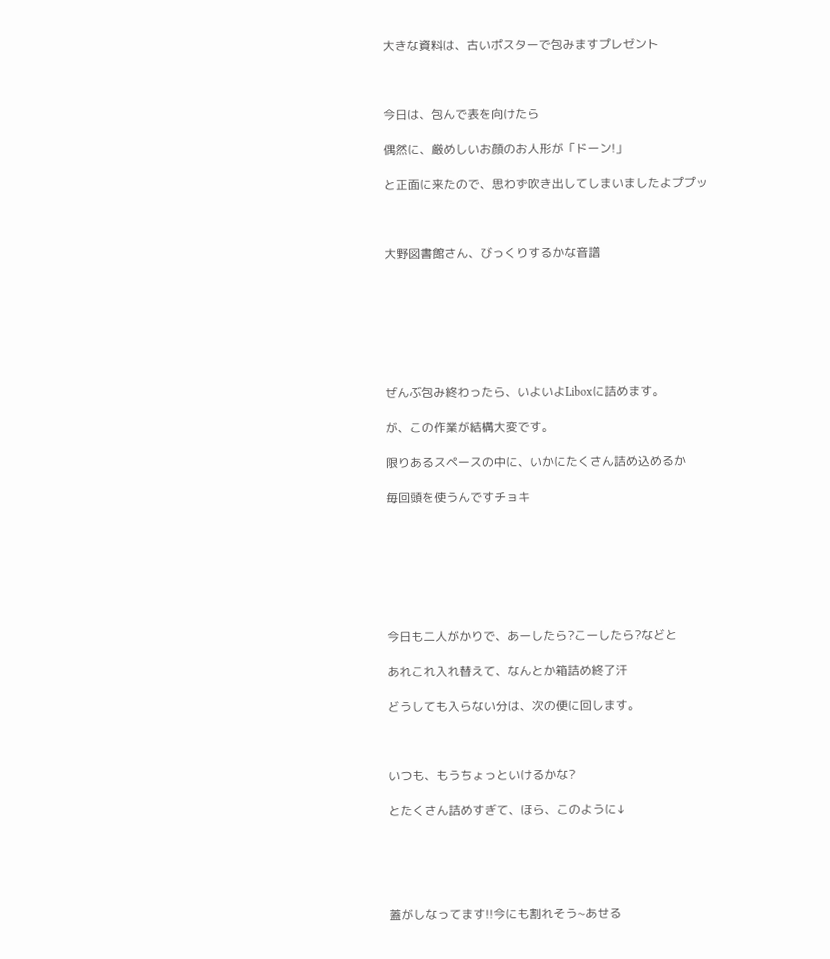大きな資料は、古いポスターで包みますプレゼント



今日は、包んで表を向けたら

偶然に、厳めしいお顔のお人形が「ドーン!」

と正面に来たので、思わず吹き出してしまいましたよププッ



大野図書館さん、びっくりするかな音譜







ぜんぶ包み終わったら、いよいよLiboxに詰めます。

が、この作業が結構大変です。

限りあるスペースの中に、いかにたくさん詰め込めるか

毎回頭を使うんですチョキ







今日も二人がかりで、あーしたら?こーしたら?などと

あれこれ入れ替えて、なんとか箱詰め終了汗

どうしても入らない分は、次の便に回します。



いつも、もうちょっといけるかな?

とたくさん詰めすぎて、ほら、このように↓





蓋がしなってます!!今にも割れそう~あせる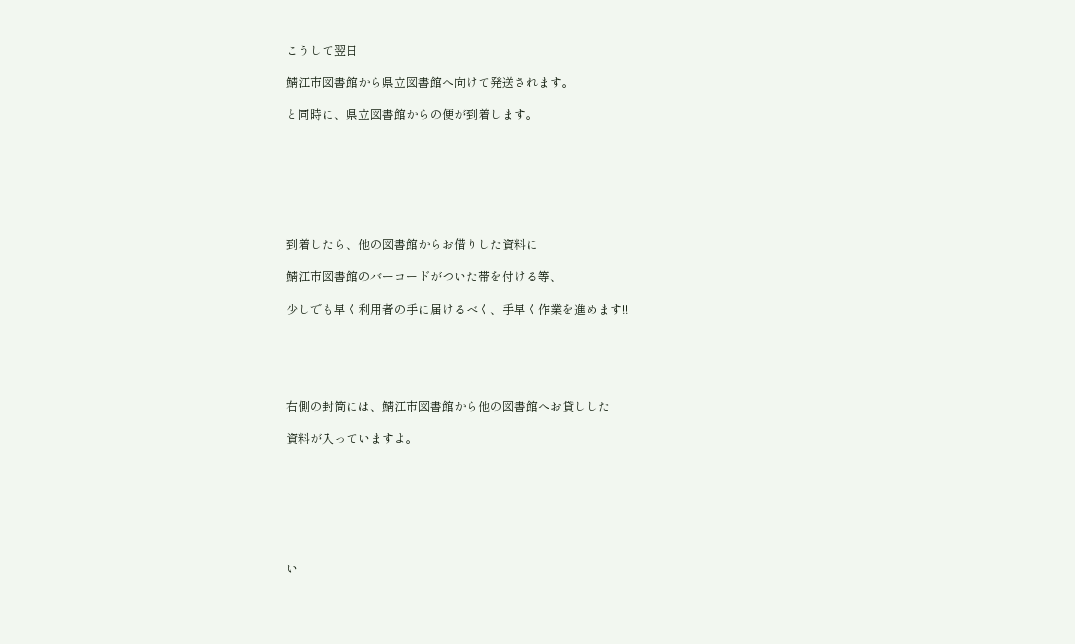こうして翌日

鯖江市図書館から県立図書館へ向けて発送されます。

と同時に、県立図書館からの便が到着します。







到着したら、他の図書館からお借りした資料に

鯖江市図書館のバーコードがついた帯を付ける等、

少しでも早く利用者の手に届けるべく、手早く作業を進めます!!





右側の封筒には、鯖江市図書館から他の図書館へお貸しした

資料が入っていますよ。







い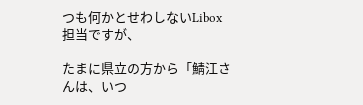つも何かとせわしないLibox担当ですが、

たまに県立の方から「鯖江さんは、いつ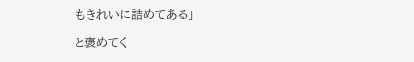もきれいに詰めてある」

と褒めてく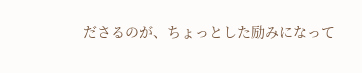ださるのが、ちょっとした励みになって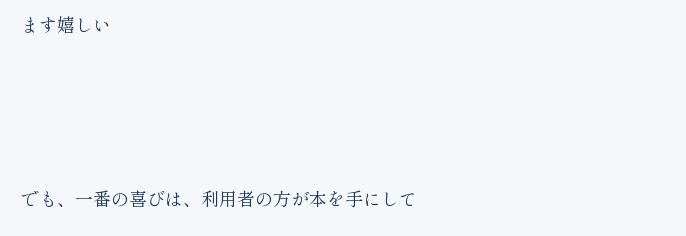ます嬉しい





でも、一番の喜びは、利用者の方が本を手にして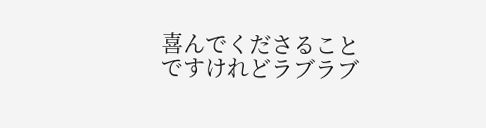喜んでくださることですけれどラブラブ